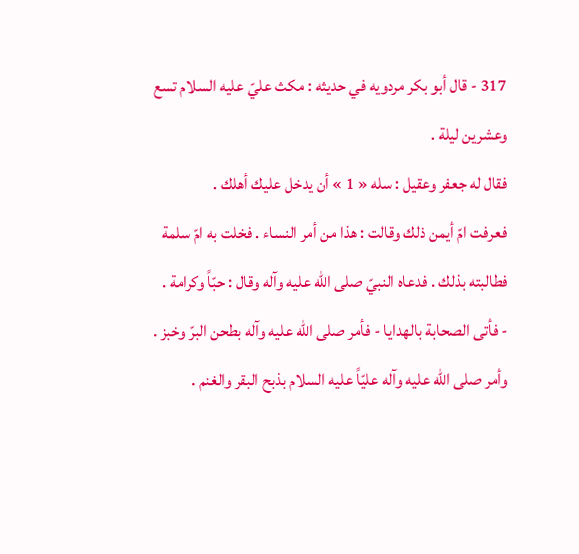317 - قال أبو بكر مردويه في حديثه : مكث عليّ عليه السلام تسع وعشرين ليلة .
فقال له جعفر وعقيل : سله « 1 » أن يدخل عليك أهلك .
فعرفت امّ أيمن ذلك وقالت : هذا من أمر النساء . فخلت به امّ سلمة فطالبته بذلك . فدعاه النبيّ صلى الله عليه وآله وقال : حبّاً وكرامة .
- فأتى الصحابة بالهدايا - فأمر صلى الله عليه وآله بطحن البرّ وخبز . وأمر صلى الله عليه وآله عليّاً عليه السلام بذبح البقر والغنم .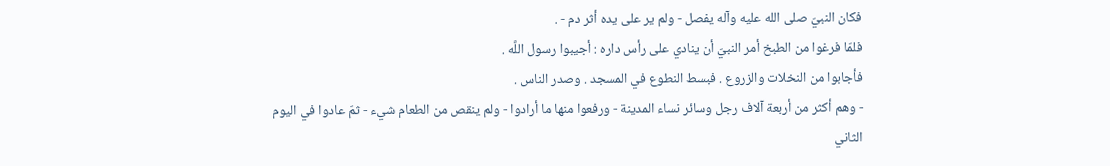فكان النبيّ صلى الله عليه وآله يفصل - ولم ير على يده أثر دم - .
فلمّا فرغوا من الطبخ أمر النبيّ أن ينادي على رأس داره : أجيبوا رسول اللَّه .
فأجابوا من النخلات والزروع . فبسط النطوع في المسجد . وصدر الناس .
- وهم أكثر من أربعة آلاف رجل وسائر نساء المدينة - ورفعوا منها ما أرادوا - ولم ينقص من الطعام شيء - ثمّ عادوا في اليوم الثاني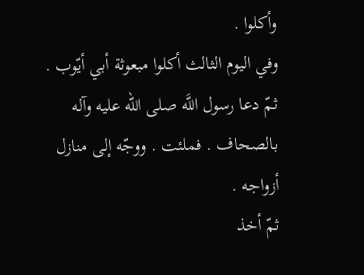وأكلوا .
وفي اليوم الثالث أكلوا مبعوثة أبي أيّوب .
ثمّ دعا رسول اللَّه صلى الله عليه وآله بالصحاف . فملئت . ووجّه إلى منازل أزواجه .
ثمّ أخذ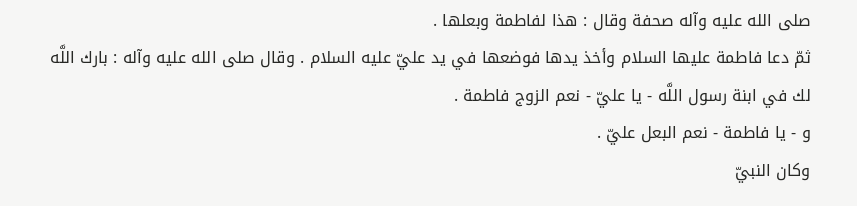صلى الله عليه وآله صحفة وقال : هذا لفاطمة وبعلها .
ثمّ دعا فاطمة عليها السلام وأخذ يدها فوضعها في يد عليّ عليه السلام . وقال صلى الله عليه وآله : بارك اللَّه لك في ابنة رسول اللَّه - يا عليّ - نعم الزوج فاطمة .
و - يا فاطمة - نعم البعل عليّ .
وكان النبيّ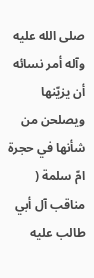صلى الله عليه وآله أمر نسائه أن يزيّنها ويصلحن من شأنها في حجرة امّ سلمة ( مناقب آل أبي طالب عليه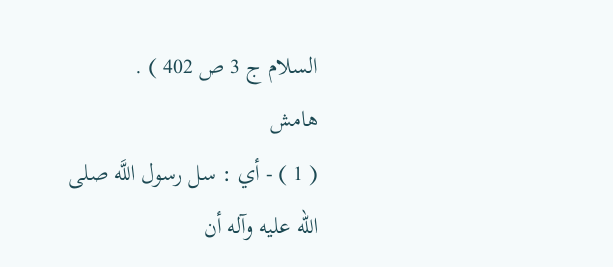السلام ج 3 ص 402 ) .
هامش
( 1 ) - أي : سل رسول اللَّه صلى الله عليه وآله أن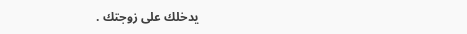يدخلك على زوجتك .